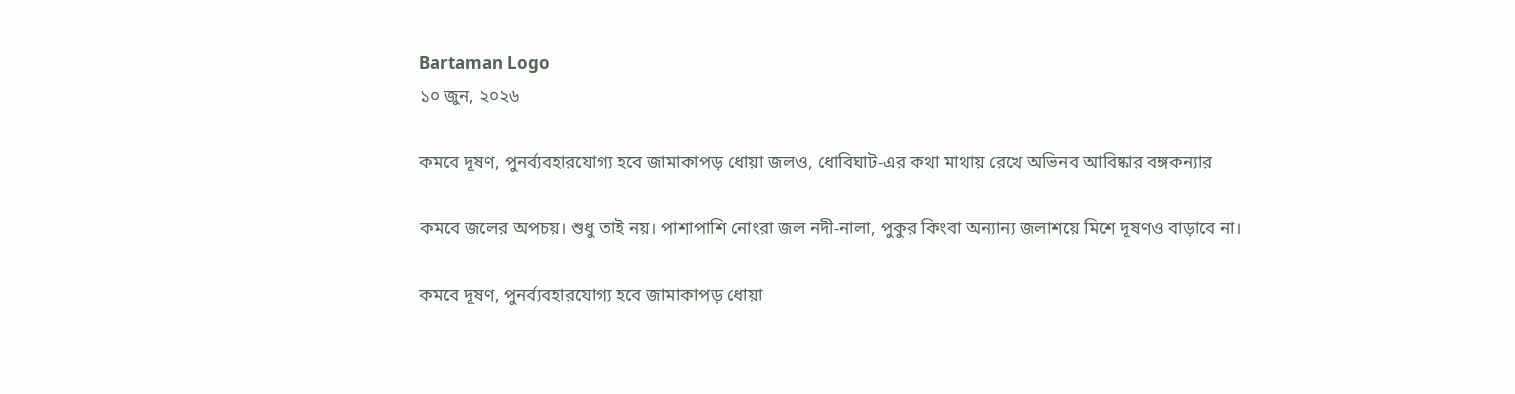Bartaman Logo
১০ জুন, ২০২৬

কমবে দূষণ, পুনর্ব্যবহারযোগ্য হবে জামাকাপড় ধোয়া জলও, ধোবিঘাট-এর কথা মাথায় রেখে অভিনব আবিষ্কার বঙ্গকন্যার

কমবে জলের অপচয়। শুধু তাই নয়। পাশাপাশি নোংরা জল নদী-নালা, পুকুর কিংবা অন্যান্য জলাশয়ে মিশে দূষণও বাড়াবে না।

কমবে দূষণ, পুনর্ব্যবহারযোগ্য হবে জামাকাপড় ধোয়া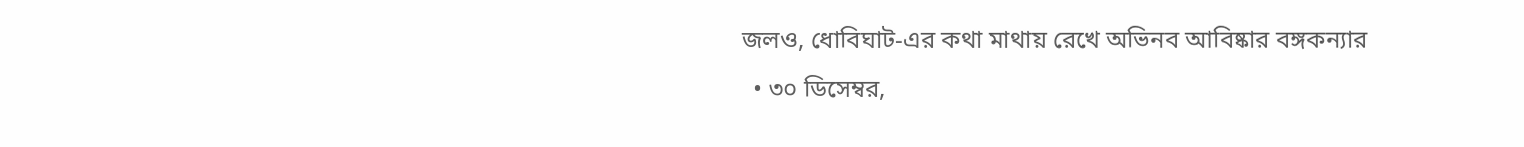জলও, ধোবিঘাট-এর কথা মাথায় রেখে অভিনব আবিষ্কার বঙ্গকন্যার
  • ৩০ ডিসেম্বর,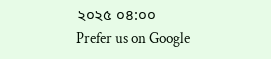২০২৫ ০৪:০০
Prefer us on Google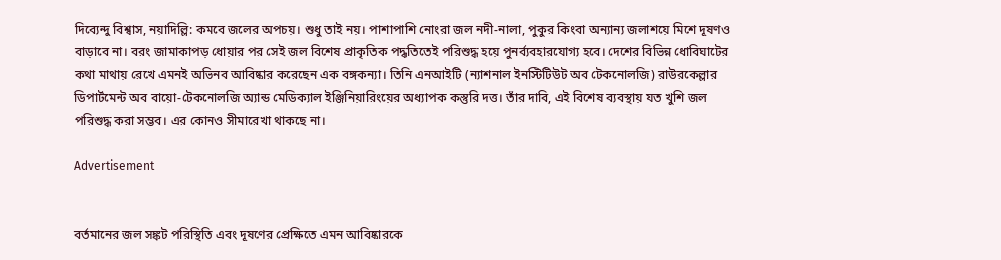দিব্যেন্দু বিশ্বাস, নয়াদিল্লি: কমবে জলের অপচয়। শুধু তাই নয়। পাশাপাশি নোংরা জল নদী-নালা, পুকুর কিংবা অন্যান্য জলাশয়ে মিশে দূষণও বাড়াবে না। বরং জামাকাপড় ধোয়ার পর সেই জল বিশেষ প্রাকৃতিক পদ্ধতিতেই পরিশুদ্ধ হয়ে পুনর্ব্যবহারযোগ্য হবে। দেশের বিভিন্ন ধোবিঘাটের কথা মাথায় রেখে এমনই অভিনব আবিষ্কার করেছেন এক বঙ্গকন্যা। তিনি এনআইটি (ন্যাশনাল ইনস্টিটিউট অব টেকনোলজি) রাউরকেল্লার ডিপার্টমেন্ট অব বায়ো-টেকনোলজি অ্যান্ড মেডিক্যাল ইঞ্জিনিয়ারিংয়ের অধ্যাপক কস্তুরি দত্ত। তাঁর দাবি, এই বিশেষ ব্যবস্থায় যত খুশি জল পরিশুদ্ধ করা সম্ভব। এর কোনও সীমারেখা থাকছে না।

Advertisement


বর্তমানের জল সঙ্কট পরিস্থিতি এবং দূষণের প্রেক্ষিতে এমন আবিষ্কারকে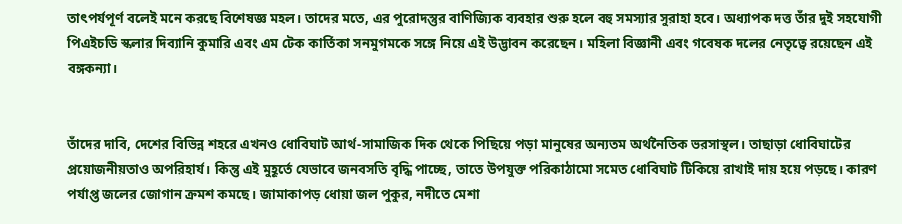তাৎপর্যপূর্ণ বলেই মনে করছে বিশেষজ্ঞ মহল। তাদের মতে, এর পুরোদস্তুর বাণিজ্যিক ব্যবহার শুরু হলে বহু সমস্যার সুরাহা হবে। অধ্যাপক দত্ত তাঁর দুই সহযোগী পিএইচডি স্কলার দিব্যানি কুমারি এবং এম টেক কার্তিকা সনমুগমকে সঙ্গে নিয়ে এই উদ্ভাবন করেছেন। মহিলা বিজ্ঞানী এবং গবেষক দলের নেতৃত্বে রয়েছেন এই বঙ্গকন্যা।


তাঁদের দাবি, দেশের বিভিন্ন শহরে এখনও ধোবিঘাট আর্থ-সামাজিক দিক থেকে পিছিয়ে পড়া মানুষের অন্যতম অর্থনৈতিক ভরসাস্থল। তাছাড়া ধোবিঘাটের প্রয়োজনীয়তাও অপরিহার্য। কিন্তু এই মুহূর্তে যেভাবে জনবসতি বৃদ্ধি পাচ্ছে, তাতে উপযুক্ত পরিকাঠামো সমেত ধোবিঘাট টিকিয়ে রাখাই দায় হয়ে পড়ছে। কারণ পর্যাপ্ত জলের জোগান ক্রমশ কমছে। জামাকাপড় ধোয়া জল পুকুর, নদীতে মেশা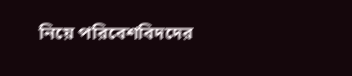নিয়ে পরিবেশবিদদের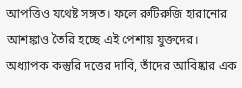আপত্তিও যথেষ্ট সঙ্গত। ফলে রুটিরুজি হারানোর আশঙ্কাও তৈরি হচ্ছে এই পেশায় যুক্তদের।
অধ্যাপক কস্তুরি দত্তের দাবি, তাঁদের আবিষ্কার এক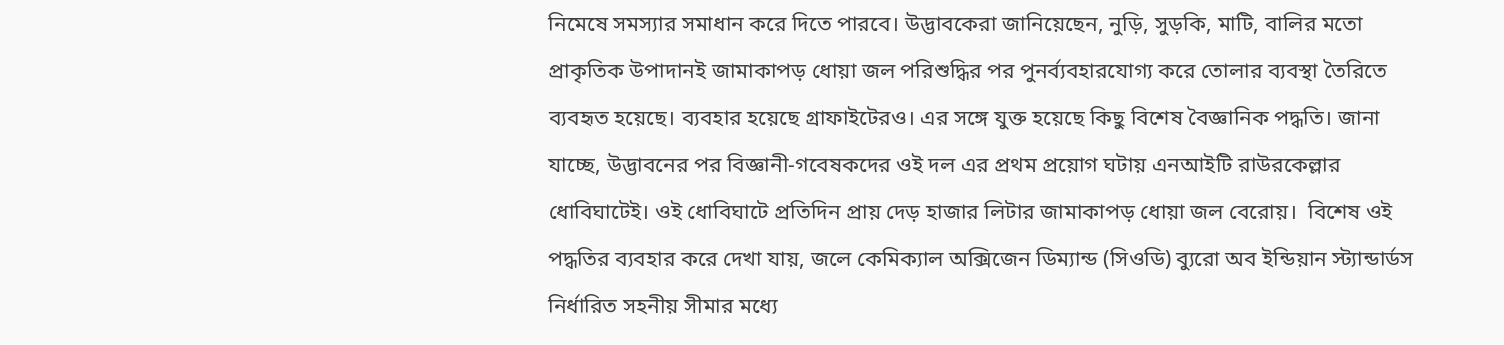নিমেষে সমস্যার সমাধান করে দিতে পারবে। উদ্ভাবকেরা জানিয়েছেন, নুড়ি, সুড়কি, মাটি, বালির মতো প্রাকৃতিক উপাদানই জামাকাপড় ধোয়া জল পরিশুদ্ধির পর পুনর্ব্যবহারযোগ্য করে তোলার ব্যবস্থা তৈরিতে ব্যবহৃত হয়েছে। ব্যবহার হয়েছে গ্রাফাইটেরও। এর সঙ্গে যুক্ত হয়েছে কিছু বিশেষ বৈজ্ঞানিক পদ্ধতি। জানা যাচ্ছে, উদ্ভাবনের পর বিজ্ঞানী-গবেষকদের ওই দল এর প্রথম প্রয়োগ ঘটায় এনআইটি রাউরকেল্লার ধোবিঘাটেই। ওই ধোবিঘাটে প্রতিদিন প্রায় দেড় হাজার লিটার জামাকাপড় ধোয়া জল বেরোয়।  বিশেষ ওই পদ্ধতির ব্যবহার করে দেখা যায়, জলে কেমিক্যাল অক্সিজেন ডিম্যান্ড (সিওডি) ব্যুরো অব ইন্ডিয়ান স্ট্যান্ডার্ডস নির্ধারিত সহনীয় সীমার মধ্যে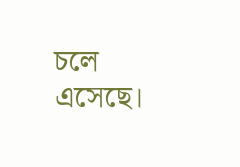চলে এসেছে।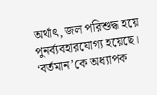অর্থাৎ, জল পরিশুদ্ধ হয়ে পুনর্ব্যবহারযোগ্য হয়েছে। ‘বর্তমান’কে অধ্যাপক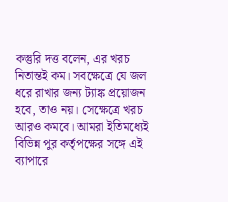কস্তুরি দত্ত বলেন, এর খরচ নিতান্তই কম। সবক্ষেত্রে যে জল ধরে রাখার জন্য ট্যাঙ্ক প্রয়োজন হবে, তাও নয়। সেক্ষেত্রে খরচ আরও কমবে। আমরা ইতিমধ্যেই বিভিন্ন পুর কর্তৃপক্ষের সঙ্গে এই ব্যাপারে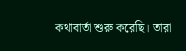কথাবার্তা শুরু করেছি। তারা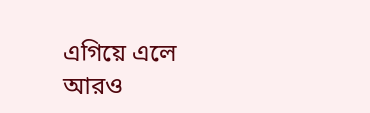এগিয়ে এলে আরও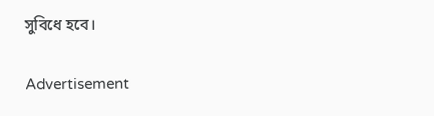সুবিধে হবে।

Advertisement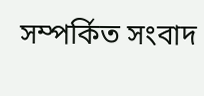সম্পর্কিত সংবাদ